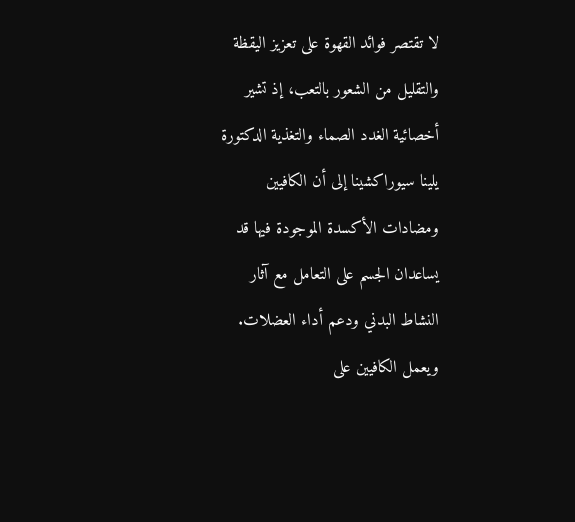لا تقتصر فوائد القهوة على تعزيز اليقظة والتقليل من الشعور بالتعب، إذ تشير أخصائية الغدد الصماء والتغذية الدكتورة يلينا سيوراكشينا إلى أن الكافيين ومضادات الأكسدة الموجودة فيها قد يساعدان الجسم على التعامل مع آثار النشاط البدني ودعم أداء العضلات.
ويعمل الكافيين على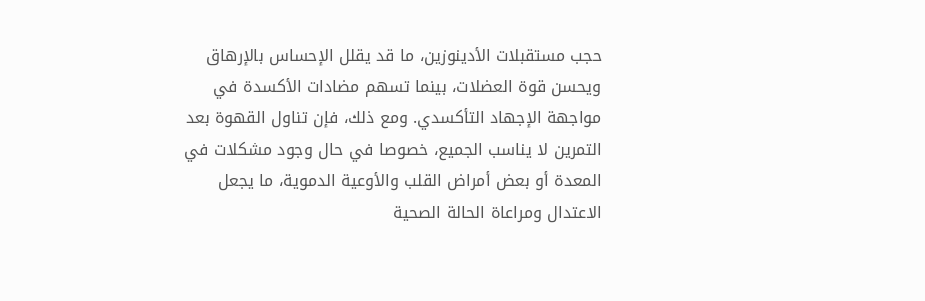حجب مستقبلات الأدينوزين، ما قد يقلل الإحساس بالإرهاق ويحسن قوة العضلات، بينما تسهم مضادات الأكسدة في مواجهة الإجهاد التأكسدي. ومع ذلك، فإن تناول القهوة بعد التمرين لا يناسب الجميع، خصوصا في حال وجود مشكلات في المعدة أو بعض أمراض القلب والأوعية الدموية، ما يجعل الاعتدال ومراعاة الحالة الصحية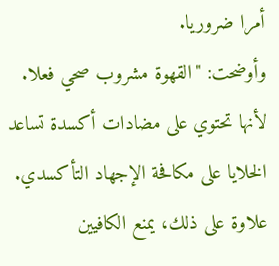أمرا ضروريا.
وأوضحت: "القهوة مشروب صحي فعلا. لأنها تحتوي على مضادات أكسدة تساعد الخلايا على مكافحة الإجهاد التأكسدي. علاوة على ذلك، يمنع الكافيين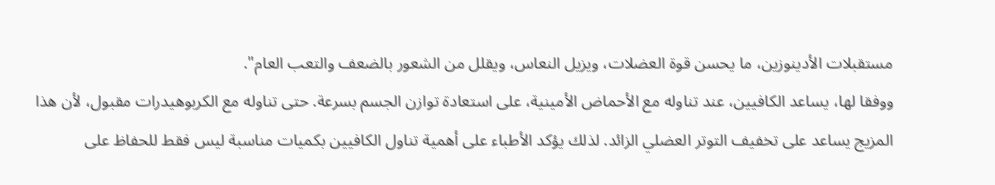مستقبلات الأدينوزين، ما يحسن قوة العضلات، ويزيل النعاس، ويقلل من الشعور بالضعف والتعب العام".
ووفقا لها، يساعد الكافيين، عند تناوله مع الأحماض الأمينية، على استعادة توازن الجسم بسرعة. حتى تناوله مع الكربوهيدرات مقبول، لأن هذا المزيج يساعد على تخفيف التوتر العضلي الزائد. لذلك يؤكد الأطباء على أهمية تناول الكافيين بكميات مناسبة ليس فقط للحفاظ على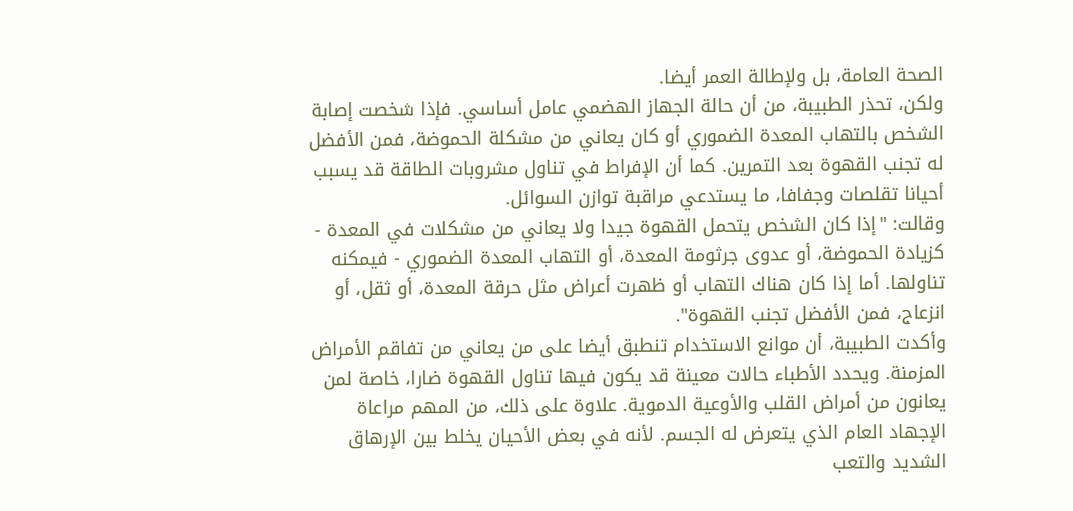الصحة العامة، بل ولإطالة العمر أيضا.
ولكن، تحذر الطبيبة، من أن حالة الجهاز الهضمي عامل أساسي. فإذا شخصت إصابة الشخص بالتهاب المعدة الضموري أو كان يعاني من مشكلة الحموضة، فمن الأفضل له تجنب القهوة بعد التمرين. كما أن الإفراط في تناول مشروبات الطاقة قد يسبب أحيانا تقلصات وجفافا، ما يستدعي مراقبة توازن السوائل.
وقالت: "إذا كان الشخص يتحمل القهوة جيدا ولا يعاني من مشكلات في المعدة - كزيادة الحموضة، أو عدوى جرثومة المعدة، أو التهاب المعدة الضموري - فيمكنه تناولها. أما إذا كان هناك التهاب أو ظهرت أعراض مثل حرقة المعدة، أو ثقل، أو انزعاج، فمن الأفضل تجنب القهوة".
وأكدت الطبيبة، أن موانع الاستخدام تنطبق أيضا على من يعاني من تفاقم الأمراض المزمنة. ويحدد الأطباء حالات معينة قد يكون فيها تناول القهوة ضارا، خاصة لمن يعانون من أمراض القلب والأوعية الدموية. علاوة على ذلك، من المهم مراعاة الإجهاد العام الذي يتعرض له الجسم. لأنه في بعض الأحيان يخلط بين الإرهاق الشديد والتعب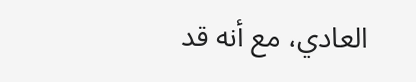العادي، مع أنه قد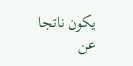يكون ناتجا عن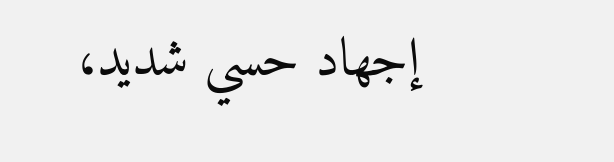إجهاد حسي شديد،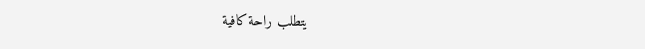يتطلب راحة كافية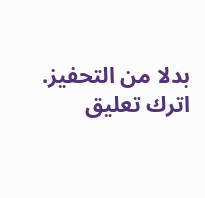بدلا من التحفيز.
اترك تعليق